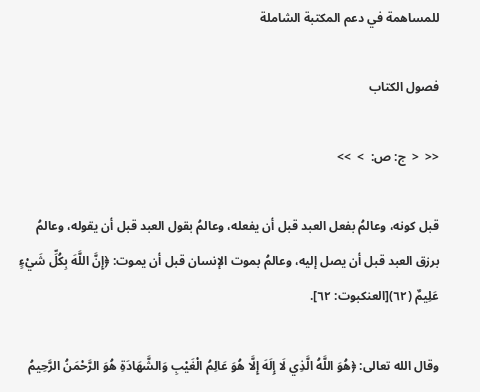للمساهمة في دعم المكتبة الشاملة

فصول الكتاب

<<  <  ج: ص:  >  >>

قبل كونه، وعالمُ بفعل العبد قبل أن يفعله، وعالمُ بقول العبد قبل أن يقوله، وعالمُ برزق العبد قبل أن يصل إليه، وعالمُ بموت الإنسان قبل أن يموت: ﴿إِنَّ اللَّهَ بِكُلِّ شَيْءٍ عَلِيمٌ (٦٢)[العنكبوت: ٦٢].

وقال الله تعالى: ﴿هُوَ اللَّهُ الَّذِي لَا إِلَهَ إِلَّا هُوَ عَالِمُ الْغَيْبِ وَالشَّهَادَةِ هُوَ الرَّحْمَنُ الرَّحِيمُ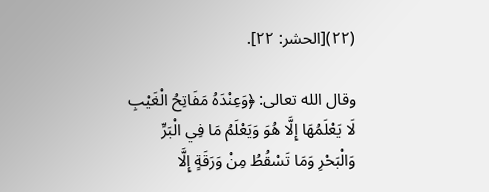(٢٢)[الحشر: ٢٢].

وقال الله تعالى: ﴿وَعِنْدَهُ مَفَاتِحُ الْغَيْبِ لَا يَعْلَمُهَا إِلَّا هُوَ وَيَعْلَمُ مَا فِي الْبَرِّ وَالْبَحْرِ وَمَا تَسْقُطُ مِنْ وَرَقَةٍ إِلَّا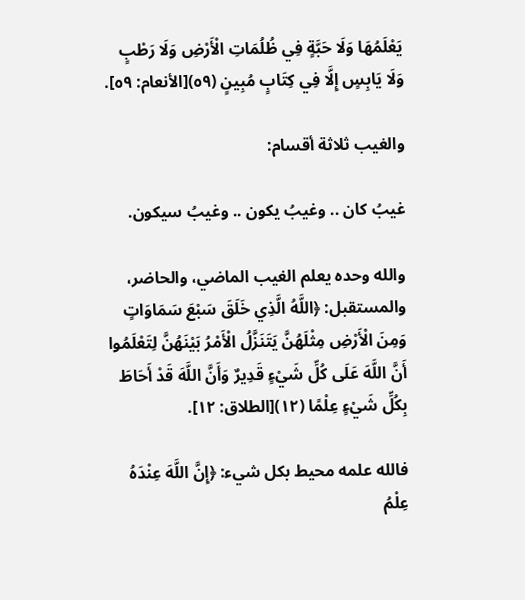يَعْلَمُهَا وَلَا حَبَّةٍ فِي ظُلُمَاتِ الْأَرْضِ وَلَا رَطْبٍ وَلَا يَابِسٍ إِلَّا فِي كِتَابٍ مُبِينٍ (٥٩)[الأنعام: ٥٩].

والغيب ثلاثة أقسام:

غيبُ كان .. وغيبُ يكون .. وغيبُ سيكون.

والله وحده يعلم الغيب الماضي، والحاضر، والمستقبل: ﴿اللَّهُ الَّذِي خَلَقَ سَبْعَ سَمَاوَاتٍ وَمِنَ الْأَرْضِ مِثْلَهُنَّ يَتَنَزَّلُ الْأَمْرُ بَيْنَهُنَّ لِتَعْلَمُوا أَنَّ اللَّهَ عَلَى كُلِّ شَيْءٍ قَدِيرٌ وَأَنَّ اللَّهَ قَدْ أَحَاطَ بِكُلِّ شَيْءٍ عِلْمًا (١٢)[الطلاق: ١٢].

فالله علمه محيط بكل شيء: ﴿إِنَّ اللَّهَ عِنْدَهُ عِلْمُ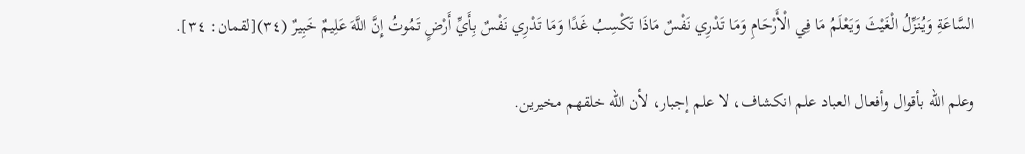السَّاعَةِ وَيُنَزِّلُ الْغَيْثَ وَيَعْلَمُ مَا فِي الْأَرْحَامِ وَمَا تَدْرِي نَفْسٌ مَاذَا تَكْسِبُ غَدًا وَمَا تَدْرِي نَفْسٌ بِأَيِّ أَرْضٍ تَمُوتُ إِنَّ اللَّهَ عَلِيمٌ خَبِيرٌ (٣٤)[لقمان: ٣٤].

وعلم الله بأقوال وأفعال العباد علم انكشاف، لا علم إجبار، لأن الله خلقهم مخيرين.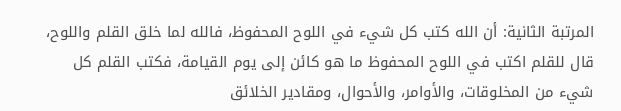المرتبة الثانية: أن الله كتب كل شيء في اللوح المحفوظ، فالله لما خلق القلم واللوح، قال للقلم اكتب في اللوح المحفوظ ما هو كائن إلى يوم القيامة، فكتب القلم كل شيء من المخلوقات، والأوامر، والأحوال، ومقادير الخلائق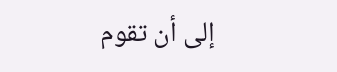إلى أن تقوم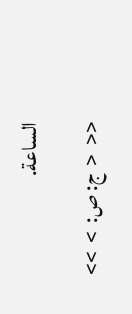الساعة.

<<  <  ج: ص:  >  >>